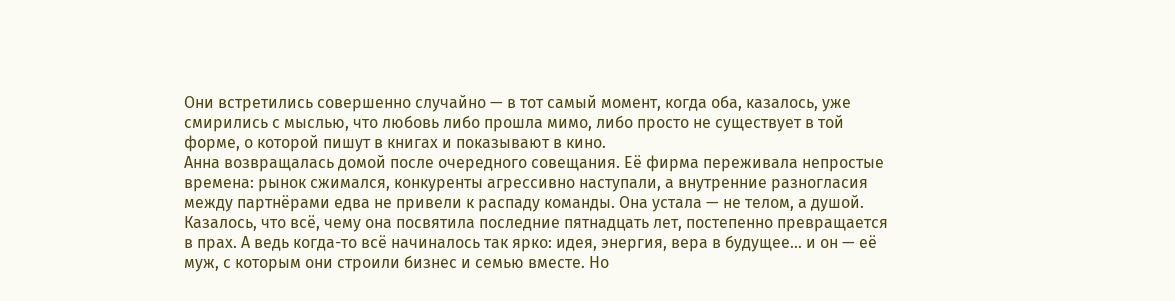Они встретились совершенно случайно — в тот самый момент, когда оба, казалось, уже смирились с мыслью, что любовь либо прошла мимо, либо просто не существует в той форме, о которой пишут в книгах и показывают в кино.
Анна возвращалась домой после очередного совещания. Её фирма переживала непростые времена: рынок сжимался, конкуренты агрессивно наступали, а внутренние разногласия между партнёрами едва не привели к распаду команды. Она устала — не телом, а душой. Казалось, что всё, чему она посвятила последние пятнадцать лет, постепенно превращается в прах. А ведь когда-то всё начиналось так ярко: идея, энергия, вера в будущее… и он — её муж, с которым они строили бизнес и семью вместе. Но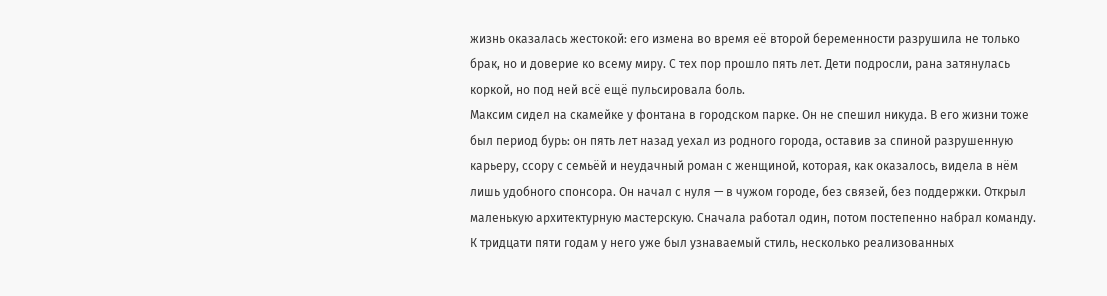жизнь оказалась жестокой: его измена во время её второй беременности разрушила не только брак, но и доверие ко всему миру. С тех пор прошло пять лет. Дети подросли, рана затянулась коркой, но под ней всё ещё пульсировала боль.
Максим сидел на скамейке у фонтана в городском парке. Он не спешил никуда. В его жизни тоже был период бурь: он пять лет назад уехал из родного города, оставив за спиной разрушенную карьеру, ссору с семьёй и неудачный роман с женщиной, которая, как оказалось, видела в нём лишь удобного спонсора. Он начал с нуля — в чужом городе, без связей, без поддержки. Открыл маленькую архитектурную мастерскую. Сначала работал один, потом постепенно набрал команду. К тридцати пяти годам у него уже был узнаваемый стиль, несколько реализованных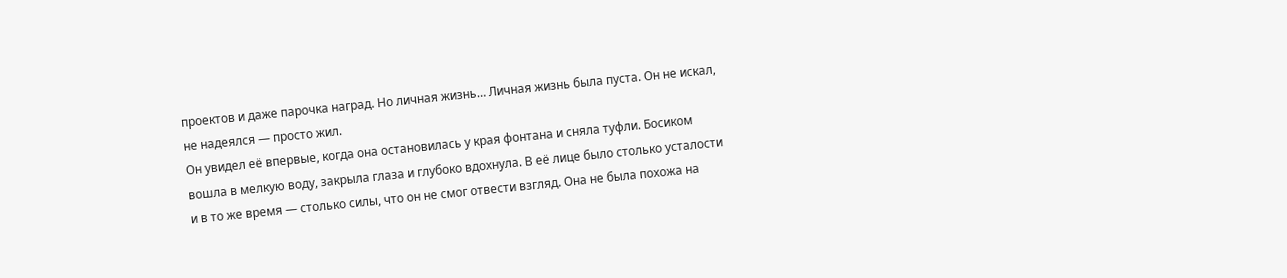проектов и даже парочка наград. Но личная жизнь… Личная жизнь была пуста. Он не искал, не надеялся — просто жил.
Он увидел её впервые, когда она остановилась у края фонтана и сняла туфли. Босиком вошла в мелкую воду, закрыла глаза и глубоко вдохнула. В её лице было столько усталости и в то же время — столько силы, что он не смог отвести взгляд. Она не была похожа на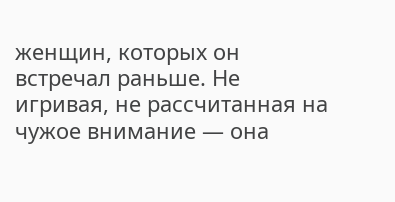женщин, которых он встречал раньше. Не игривая, не рассчитанная на чужое внимание — она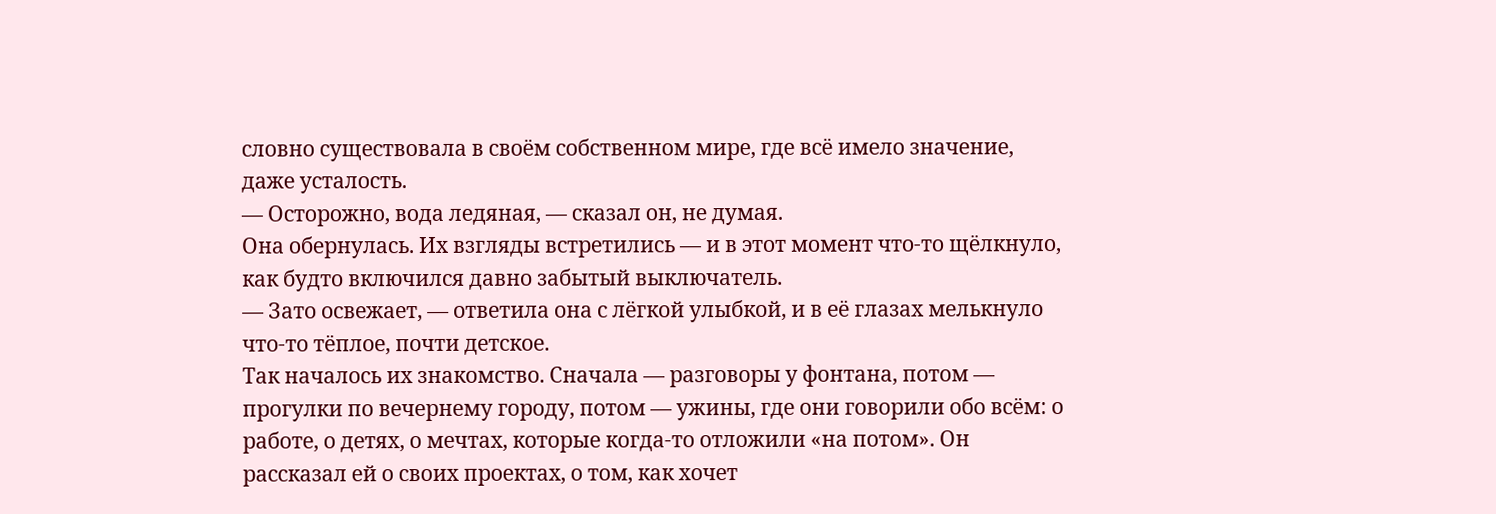словно существовала в своём собственном мире, где всё имело значение, даже усталость.
— Осторожно, вода ледяная, — сказал он, не думая.
Она обернулась. Их взгляды встретились — и в этот момент что-то щёлкнуло, как будто включился давно забытый выключатель.
— Зато освежает, — ответила она с лёгкой улыбкой, и в её глазах мелькнуло что-то тёплое, почти детское.
Так началось их знакомство. Сначала — разговоры у фонтана, потом — прогулки по вечернему городу, потом — ужины, где они говорили обо всём: о работе, о детях, о мечтах, которые когда-то отложили «на потом». Он рассказал ей о своих проектах, о том, как хочет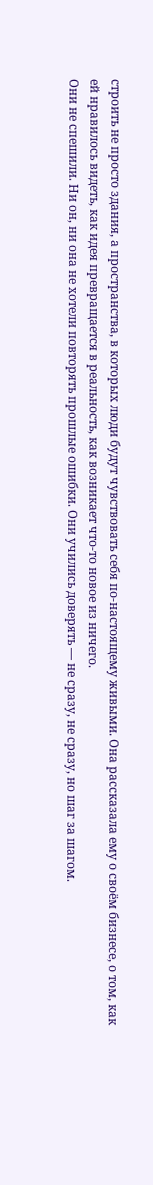строить не просто здания, а пространства, в которых люди будут чувствовать себя по-настоящему живыми. Она рассказала ему о своём бизнесе, о том, как ей нравилось видеть, как идея превращается в реальность, как возникает что-то новое из ничего.
Они не спешили. Ни он, ни она не хотели повторять прошлые ошибки. Они учились доверять — не сразу, не сразу, но шаг за шагом.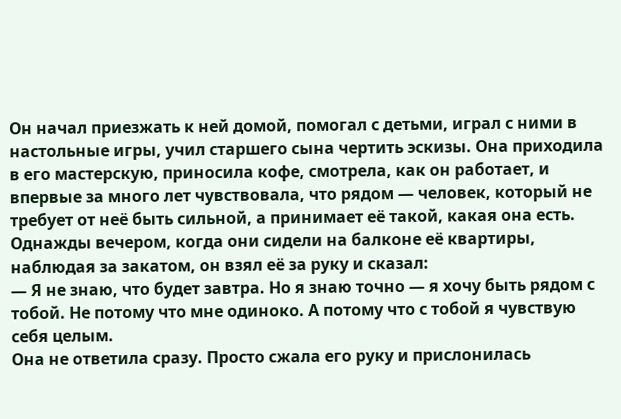Он начал приезжать к ней домой, помогал с детьми, играл с ними в настольные игры, учил старшего сына чертить эскизы. Она приходила в его мастерскую, приносила кофе, смотрела, как он работает, и впервые за много лет чувствовала, что рядом — человек, который не требует от неё быть сильной, а принимает её такой, какая она есть.
Однажды вечером, когда они сидели на балконе её квартиры, наблюдая за закатом, он взял её за руку и сказал:
— Я не знаю, что будет завтра. Но я знаю точно — я хочу быть рядом с тобой. Не потому что мне одиноко. А потому что с тобой я чувствую себя целым.
Она не ответила сразу. Просто сжала его руку и прислонилась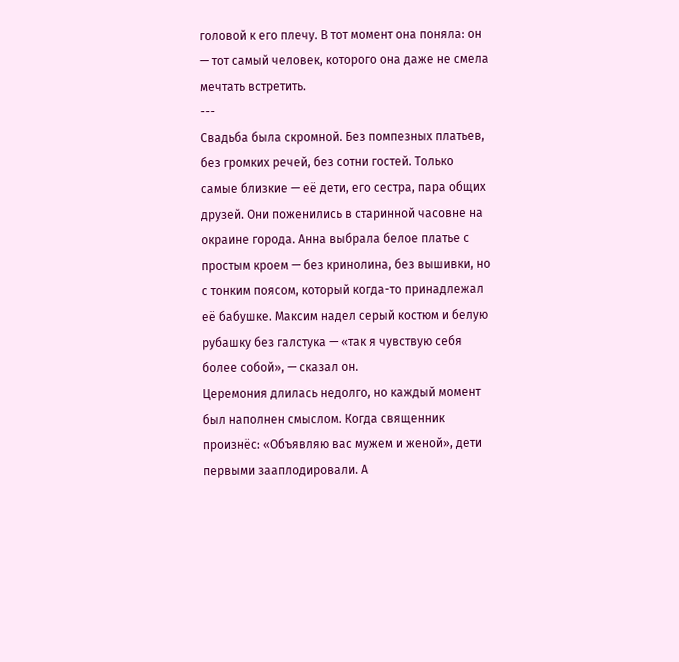головой к его плечу. В тот момент она поняла: он — тот самый человек, которого она даже не смела мечтать встретить.
---
Свадьба была скромной. Без помпезных платьев, без громких речей, без сотни гостей. Только самые близкие — её дети, его сестра, пара общих друзей. Они поженились в старинной часовне на окраине города. Анна выбрала белое платье с простым кроем — без кринолина, без вышивки, но с тонким поясом, который когда-то принадлежал её бабушке. Максим надел серый костюм и белую рубашку без галстука — «так я чувствую себя более собой», — сказал он.
Церемония длилась недолго, но каждый момент был наполнен смыслом. Когда священник произнёс: «Объявляю вас мужем и женой», дети первыми зааплодировали. А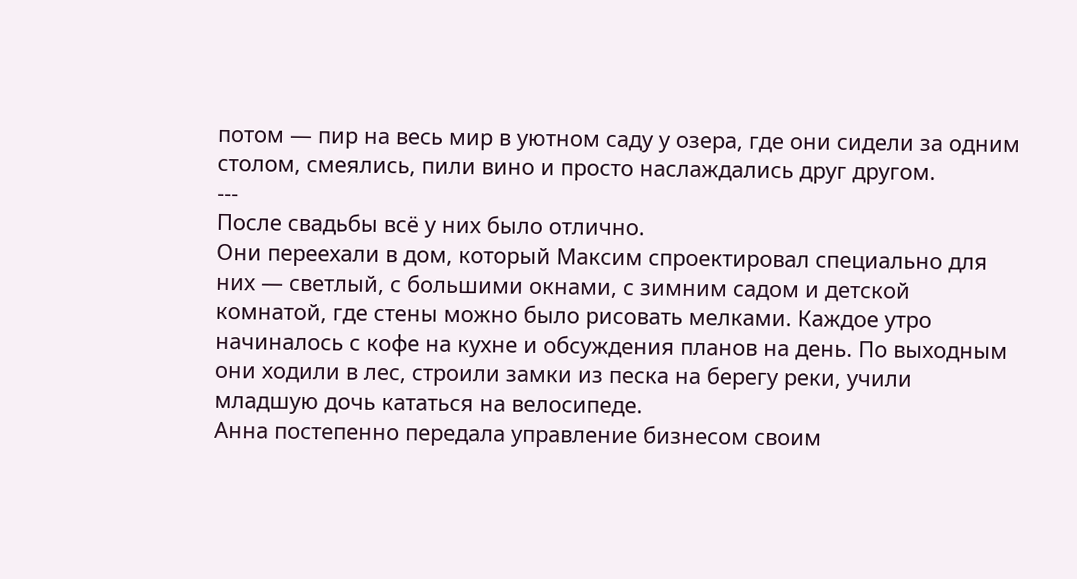потом — пир на весь мир в уютном саду у озера, где они сидели за одним столом, смеялись, пили вино и просто наслаждались друг другом.
---
После свадьбы всё у них было отлично.
Они переехали в дом, который Максим спроектировал специально для них — светлый, с большими окнами, с зимним садом и детской комнатой, где стены можно было рисовать мелками. Каждое утро начиналось с кофе на кухне и обсуждения планов на день. По выходным они ходили в лес, строили замки из песка на берегу реки, учили младшую дочь кататься на велосипеде.
Анна постепенно передала управление бизнесом своим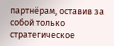партнёрам, оставив за собой только стратегическое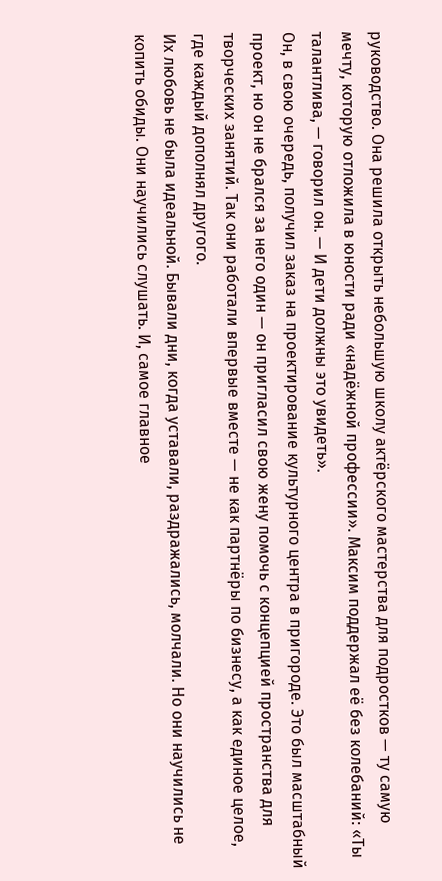руководство. Она решила открыть небольшую школу актёрского мастерства для подростков — ту самую мечту, которую отложила в юности ради «надёжной профессии». Максим поддержал её без колебаний: «Ты талантлива, — говорил он. — И дети должны это увидеть».
Он, в свою очередь, получил заказ на проектирование культурного центра в пригороде. Это был масштабный проект, но он не брался за него один — он пригласил свою жену помочь с концепцией пространства для творческих занятий. Так они работали впервые вместе — не как партнёры по бизнесу, а как единое целое, где каждый дополнял другого.
Их любовь не была идеальной. Бывали дни, когда уставали, раздражались, молчали. Но они научились не копить обиды. Они научились слушать. И, самое главное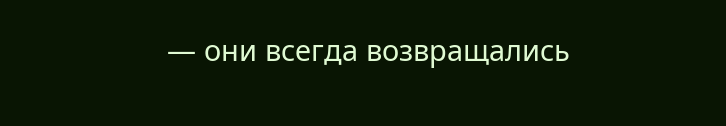— они всегда возвращались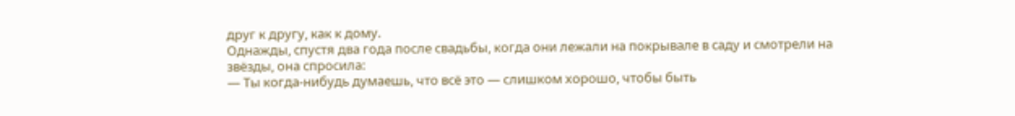друг к другу, как к дому.
Однажды, спустя два года после свадьбы, когда они лежали на покрывале в саду и смотрели на звёзды, она спросила:
— Ты когда-нибудь думаешь, что всё это — слишком хорошо, чтобы быть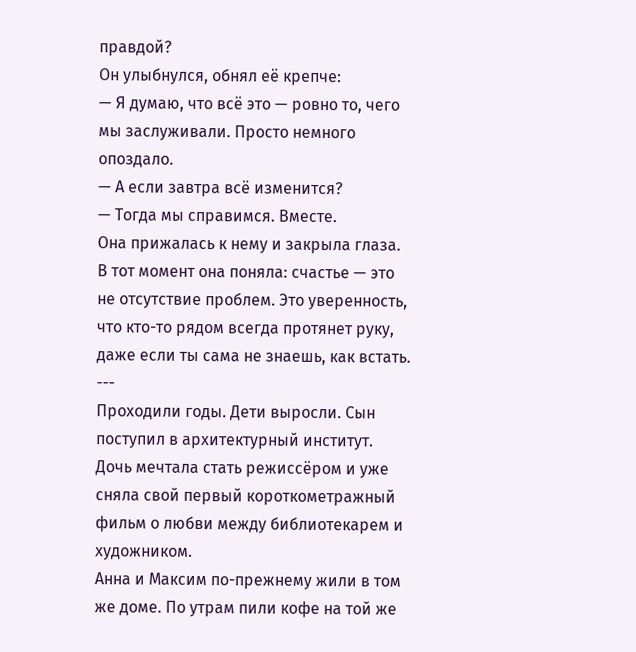правдой?
Он улыбнулся, обнял её крепче:
— Я думаю, что всё это — ровно то, чего мы заслуживали. Просто немного опоздало.
— А если завтра всё изменится?
— Тогда мы справимся. Вместе.
Она прижалась к нему и закрыла глаза. В тот момент она поняла: счастье — это не отсутствие проблем. Это уверенность, что кто-то рядом всегда протянет руку, даже если ты сама не знаешь, как встать.
---
Проходили годы. Дети выросли. Сын поступил в архитектурный институт. Дочь мечтала стать режиссёром и уже сняла свой первый короткометражный фильм о любви между библиотекарем и художником.
Анна и Максим по-прежнему жили в том же доме. По утрам пили кофе на той же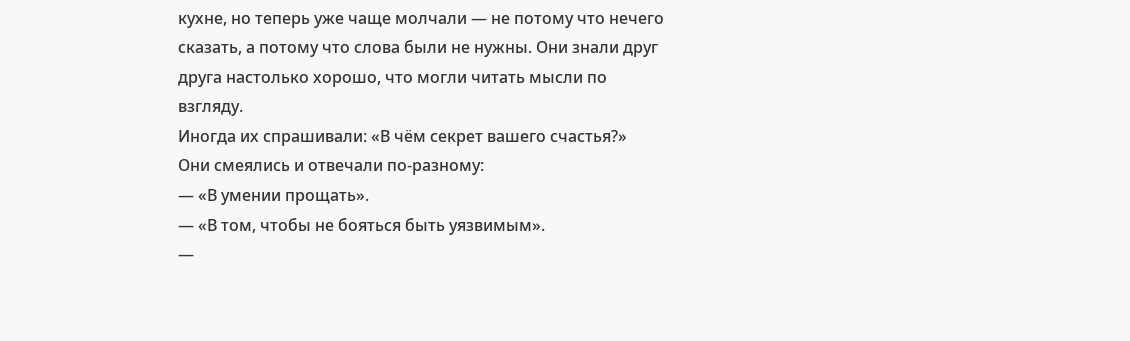кухне, но теперь уже чаще молчали — не потому что нечего сказать, а потому что слова были не нужны. Они знали друг друга настолько хорошо, что могли читать мысли по взгляду.
Иногда их спрашивали: «В чём секрет вашего счастья?»
Они смеялись и отвечали по-разному:
— «В умении прощать».
— «В том, чтобы не бояться быть уязвимым».
—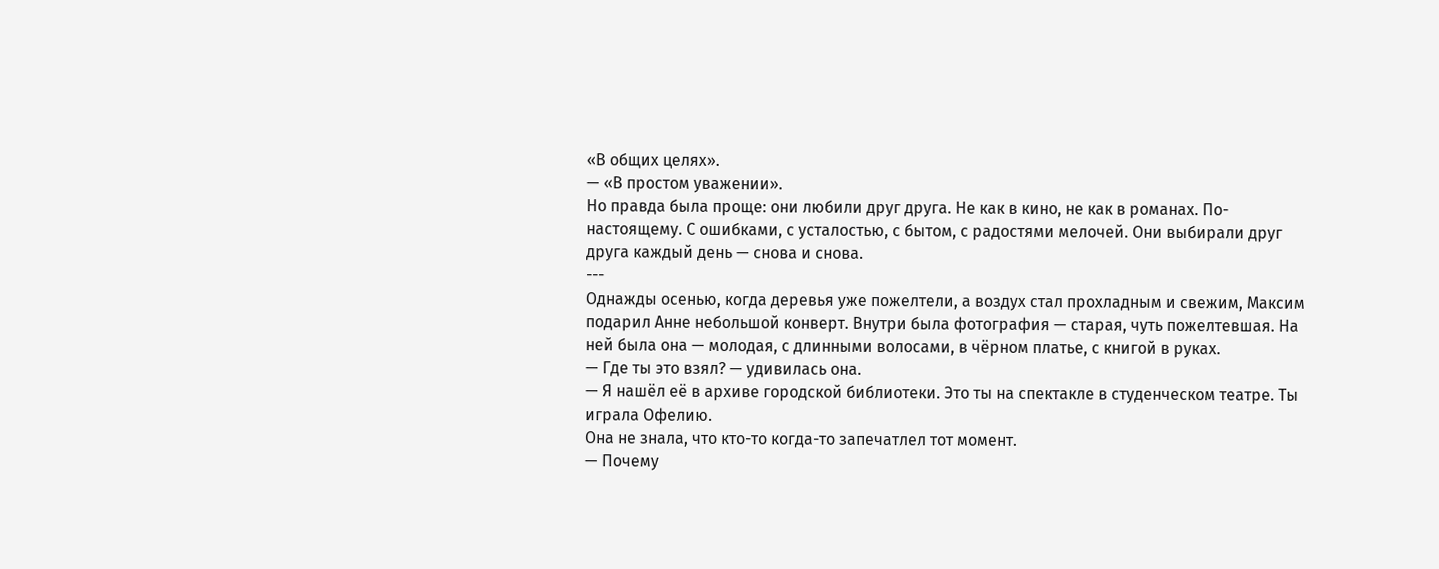«В общих целях».
— «В простом уважении».
Но правда была проще: они любили друг друга. Не как в кино, не как в романах. По-настоящему. С ошибками, с усталостью, с бытом, с радостями мелочей. Они выбирали друг друга каждый день — снова и снова.
---
Однажды осенью, когда деревья уже пожелтели, а воздух стал прохладным и свежим, Максим подарил Анне небольшой конверт. Внутри была фотография — старая, чуть пожелтевшая. На ней была она — молодая, с длинными волосами, в чёрном платье, с книгой в руках.
— Где ты это взял? — удивилась она.
— Я нашёл её в архиве городской библиотеки. Это ты на спектакле в студенческом театре. Ты играла Офелию.
Она не знала, что кто-то когда-то запечатлел тот момент.
— Почему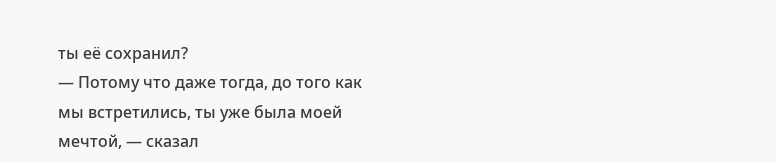ты её сохранил?
— Потому что даже тогда, до того как мы встретились, ты уже была моей мечтой, — сказал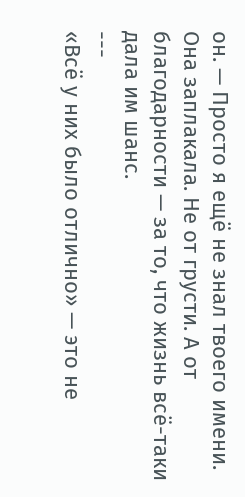он. — Просто я ещё не знал твоего имени.
Она заплакала. Не от грусти. А от благодарности — за то, что жизнь всё-таки дала им шанс.
---
«Всё у них было отлично» — это не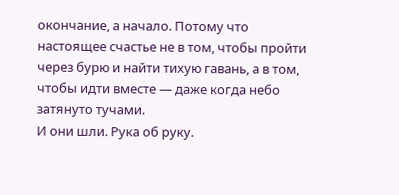окончание, а начало. Потому что настоящее счастье не в том, чтобы пройти через бурю и найти тихую гавань, а в том, чтобы идти вместе — даже когда небо затянуто тучами.
И они шли. Рука об руку.